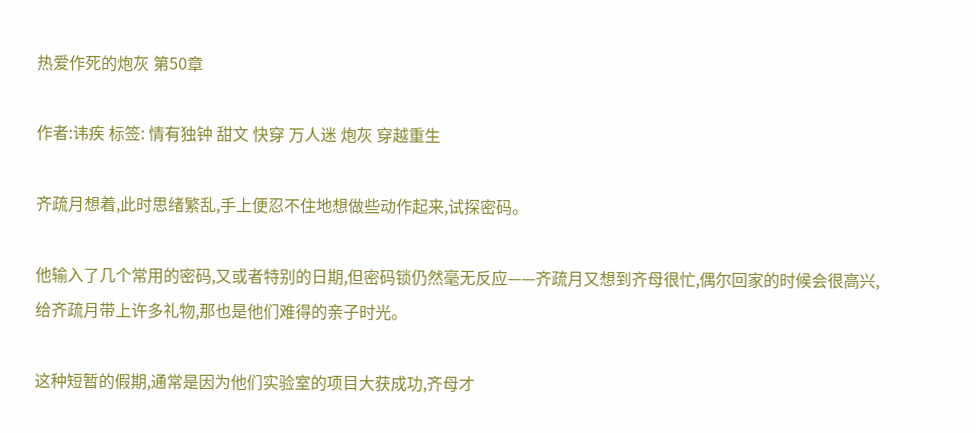热爱作死的炮灰 第50章

作者:讳疾 标签: 情有独钟 甜文 快穿 万人迷 炮灰 穿越重生

齐疏月想着,此时思绪繁乱,手上便忍不住地想做些动作起来,试探密码。

他输入了几个常用的密码,又或者特别的日期,但密码锁仍然毫无反应——齐疏月又想到齐母很忙,偶尔回家的时候会很高兴,给齐疏月带上许多礼物,那也是他们难得的亲子时光。

这种短暂的假期,通常是因为他们实验室的项目大获成功,齐母才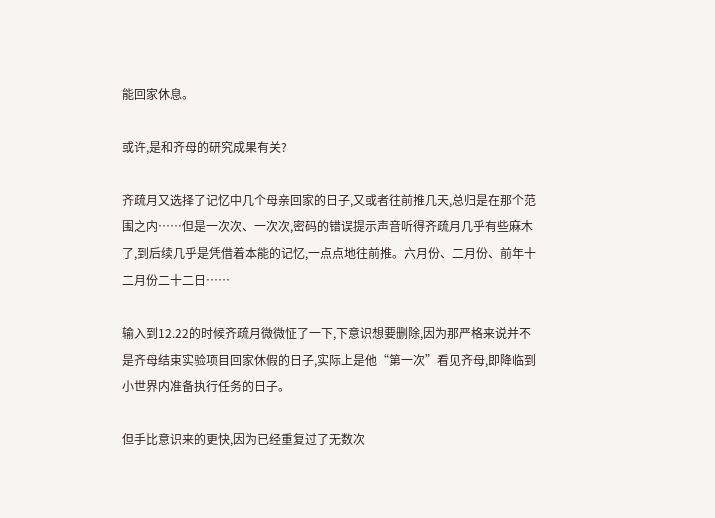能回家休息。

或许,是和齐母的研究成果有关?

齐疏月又选择了记忆中几个母亲回家的日子,又或者往前推几天,总归是在那个范围之内……但是一次次、一次次,密码的错误提示声音听得齐疏月几乎有些麻木了,到后续几乎是凭借着本能的记忆,一点点地往前推。六月份、二月份、前年十二月份二十二日……

输入到12.22的时候齐疏月微微怔了一下,下意识想要删除,因为那严格来说并不是齐母结束实验项目回家休假的日子,实际上是他“第一次”看见齐母,即降临到小世界内准备执行任务的日子。

但手比意识来的更快,因为已经重复过了无数次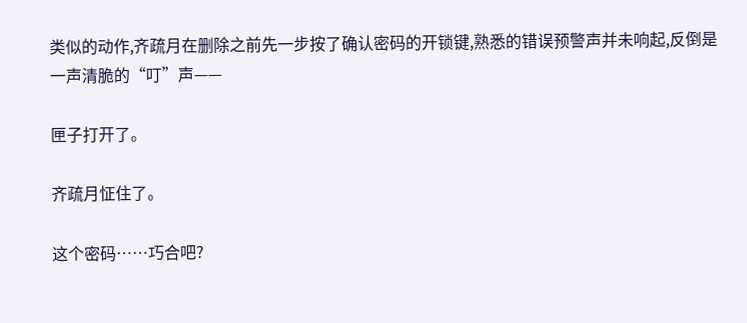类似的动作,齐疏月在删除之前先一步按了确认密码的开锁键,熟悉的错误预警声并未响起,反倒是一声清脆的“叮”声——

匣子打开了。

齐疏月怔住了。

这个密码……巧合吧?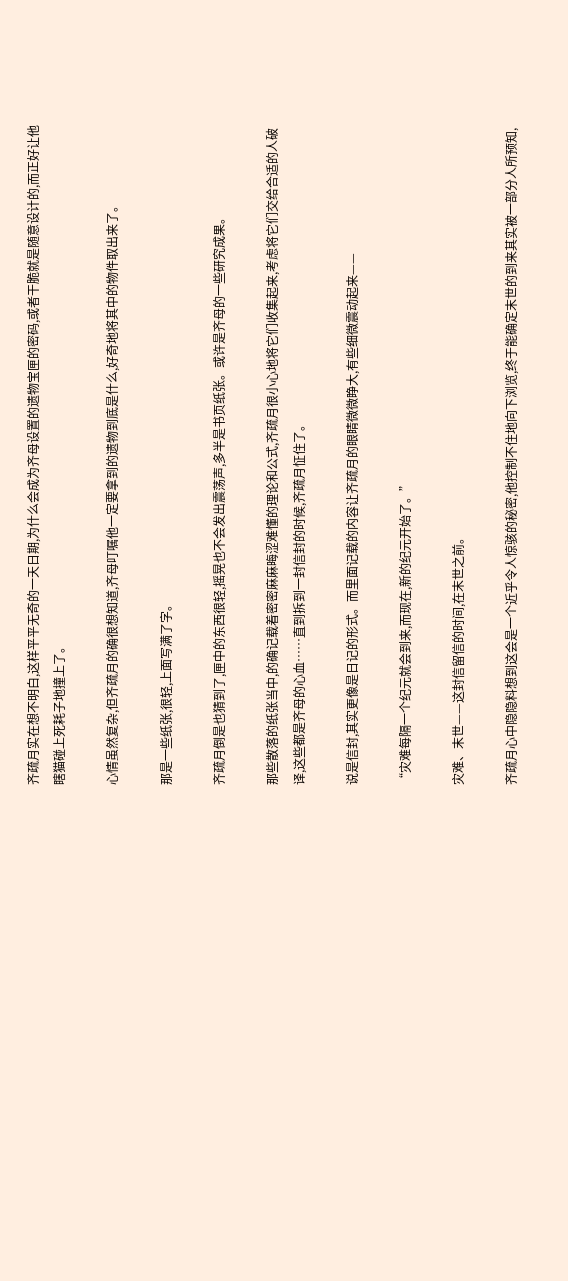齐疏月实在想不明白,这样平平无奇的一天日期,为什么会成为齐母设置的遗物宝匣的密码,或者干脆就是随意设计的,而正好让他瞎猫碰上死耗子地撞上了。

心情虽然复杂,但齐疏月的确很想知道,齐母叮嘱他一定要拿到的遗物到底是什么,好奇地将其中的物件取出来了。

那是一些纸张,很轻,上面写满了字。

齐疏月倒是也猜到了,匣中的东西很轻,摇晃也不会发出震荡声,多半是书页纸张。或许是齐母的一些研究成果。

那些散落的纸张当中,的确记载着密密麻麻晦涩难懂的理论和公式,齐疏月很小心地将它们收集起来,考虑将它们交给合适的人破译,这些都是齐母的心血……直到拆到一封信封的时候,齐疏月怔住了。

说是信封,其实更像是日记的形式。而里面记载的内容让齐疏月的眼睛微微睁大,有些细微震动起来——

“灾难每隔一个纪元就会到来,而现在,新的纪元开始了。”

灾难、末世——这封信留信的时间,在末世之前。

齐疏月心中隐隐料想到这会是一个近乎令人惊骇的秘密,他控制不住地向下浏览,终于能确定末世的到来其实被一部分人所预知,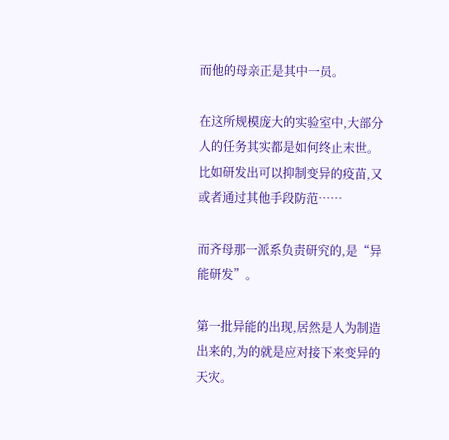而他的母亲正是其中一员。

在这所规模庞大的实验室中,大部分人的任务其实都是如何终止末世。比如研发出可以抑制变异的疫苗,又或者通过其他手段防范……

而齐母那一派系负责研究的,是“异能研发”。

第一批异能的出现,居然是人为制造出来的,为的就是应对接下来变异的天灾。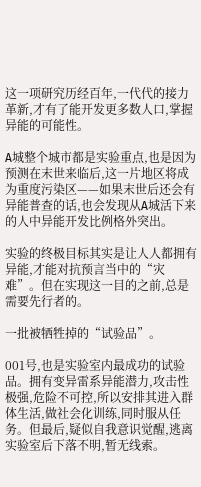这一项研究历经百年,一代代的接力革新,才有了能开发更多数人口,掌握异能的可能性。

A城整个城市都是实验重点,也是因为预测在末世来临后,这一片地区将成为重度污染区——如果末世后还会有异能普查的话,也会发现从A城活下来的人中异能开发比例格外突出。

实验的终极目标其实是让人人都拥有异能,才能对抗预言当中的“灾难”。但在实现这一目的之前,总是需要先行者的。

一批被牺牲掉的“试验品”。

001号,也是实验室内最成功的试验品。拥有变异雷系异能潜力,攻击性极强,危险不可控,所以安排其进入群体生活,做社会化训练,同时服从任务。但最后,疑似自我意识觉醒,逃离实验室后下落不明,暂无线索。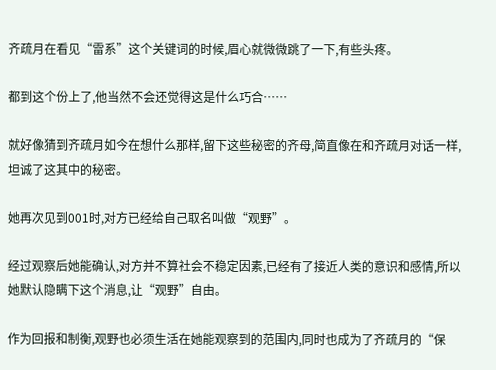齐疏月在看见“雷系”这个关键词的时候,眉心就微微跳了一下,有些头疼。

都到这个份上了,他当然不会还觉得这是什么巧合……

就好像猜到齐疏月如今在想什么那样,留下这些秘密的齐母,简直像在和齐疏月对话一样,坦诚了这其中的秘密。

她再次见到001时,对方已经给自己取名叫做“观野”。

经过观察后她能确认,对方并不算社会不稳定因素,已经有了接近人类的意识和感情,所以她默认隐瞒下这个消息,让“观野”自由。

作为回报和制衡,观野也必须生活在她能观察到的范围内,同时也成为了齐疏月的“保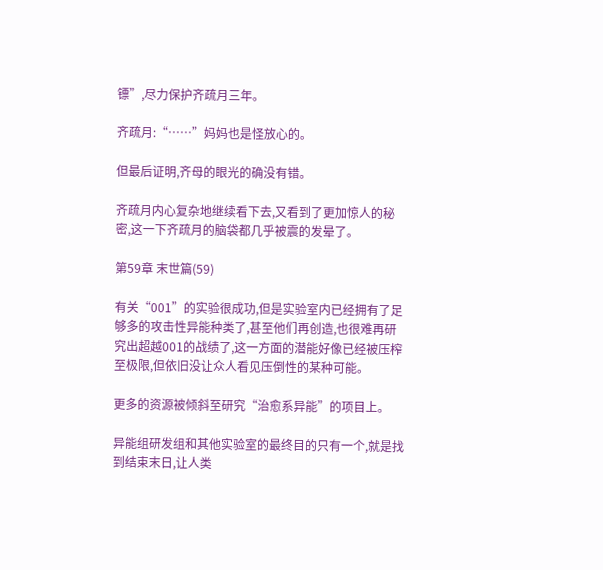镖”,尽力保护齐疏月三年。

齐疏月:“……”妈妈也是怪放心的。

但最后证明,齐母的眼光的确没有错。

齐疏月内心复杂地继续看下去,又看到了更加惊人的秘密,这一下齐疏月的脑袋都几乎被震的发晕了。

第59章 末世篇(59)

有关“001”的实验很成功,但是实验室内已经拥有了足够多的攻击性异能种类了,甚至他们再创造,也很难再研究出超越001的战绩了,这一方面的潜能好像已经被压榨至极限,但依旧没让众人看见压倒性的某种可能。

更多的资源被倾斜至研究“治愈系异能”的项目上。

异能组研发组和其他实验室的最终目的只有一个,就是找到结束末日,让人类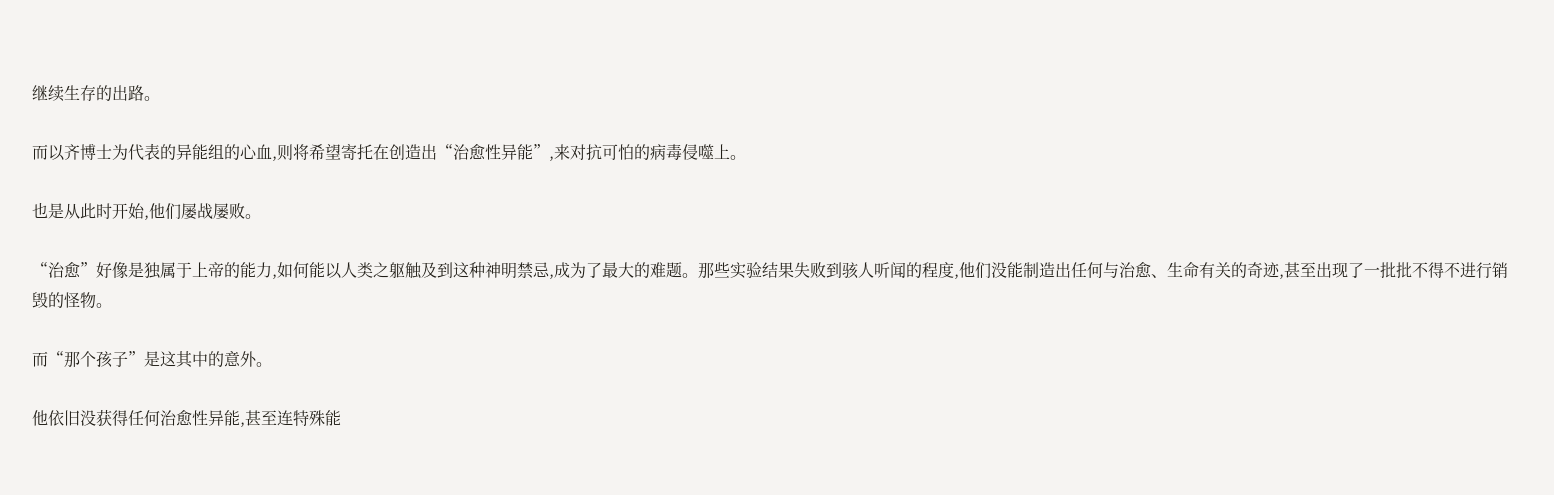继续生存的出路。

而以齐博士为代表的异能组的心血,则将希望寄托在创造出“治愈性异能”,来对抗可怕的病毒侵噬上。

也是从此时开始,他们屡战屡败。

“治愈”好像是独属于上帝的能力,如何能以人类之躯触及到这种神明禁忌,成为了最大的难题。那些实验结果失败到骇人听闻的程度,他们没能制造出任何与治愈、生命有关的奇迹,甚至出现了一批批不得不进行销毁的怪物。

而“那个孩子”是这其中的意外。

他依旧没获得任何治愈性异能,甚至连特殊能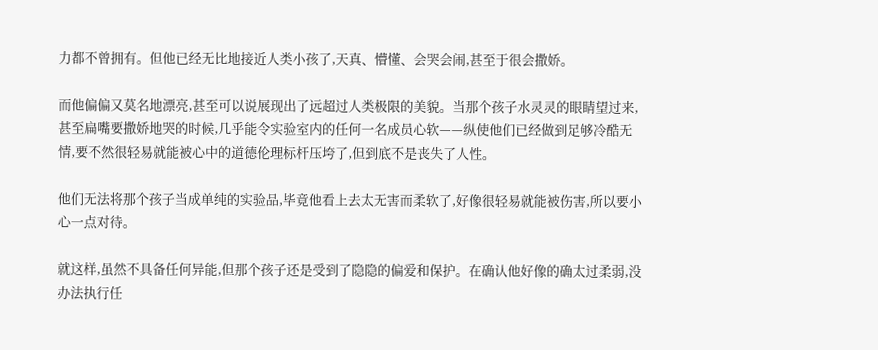力都不曾拥有。但他已经无比地接近人类小孩了,天真、懵懂、会哭会闹,甚至于很会撒娇。

而他偏偏又莫名地漂亮,甚至可以说展现出了远超过人类极限的美貌。当那个孩子水灵灵的眼睛望过来,甚至扁嘴要撒娇地哭的时候,几乎能令实验室内的任何一名成员心软——纵使他们已经做到足够冷酷无情,要不然很轻易就能被心中的道德伦理标杆压垮了,但到底不是丧失了人性。

他们无法将那个孩子当成单纯的实验品,毕竟他看上去太无害而柔软了,好像很轻易就能被伤害,所以要小心一点对待。

就这样,虽然不具备任何异能,但那个孩子还是受到了隐隐的偏爱和保护。在确认他好像的确太过柔弱,没办法执行任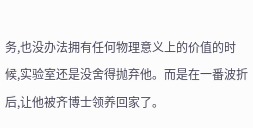务,也没办法拥有任何物理意义上的价值的时候,实验室还是没舍得抛弃他。而是在一番波折后,让他被齐博士领养回家了。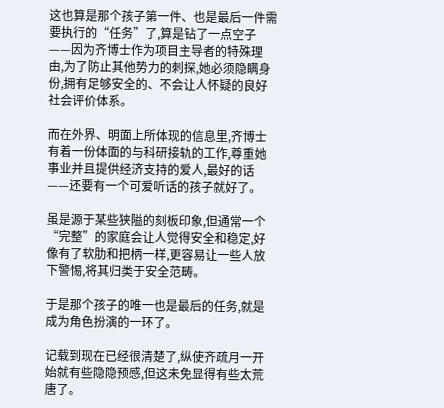这也算是那个孩子第一件、也是最后一件需要执行的“任务”了,算是钻了一点空子——因为齐博士作为项目主导者的特殊理由,为了防止其他势力的刺探,她必须隐瞒身份,拥有足够安全的、不会让人怀疑的良好社会评价体系。

而在外界、明面上所体现的信息里,齐博士有着一份体面的与科研接轨的工作,尊重她事业并且提供经济支持的爱人,最好的话——还要有一个可爱听话的孩子就好了。

虽是源于某些狭隘的刻板印象,但通常一个“完整”的家庭会让人觉得安全和稳定,好像有了软肋和把柄一样,更容易让一些人放下警惕,将其归类于安全范畴。

于是那个孩子的唯一也是最后的任务,就是成为角色扮演的一环了。

记载到现在已经很清楚了,纵使齐疏月一开始就有些隐隐预感,但这未免显得有些太荒唐了。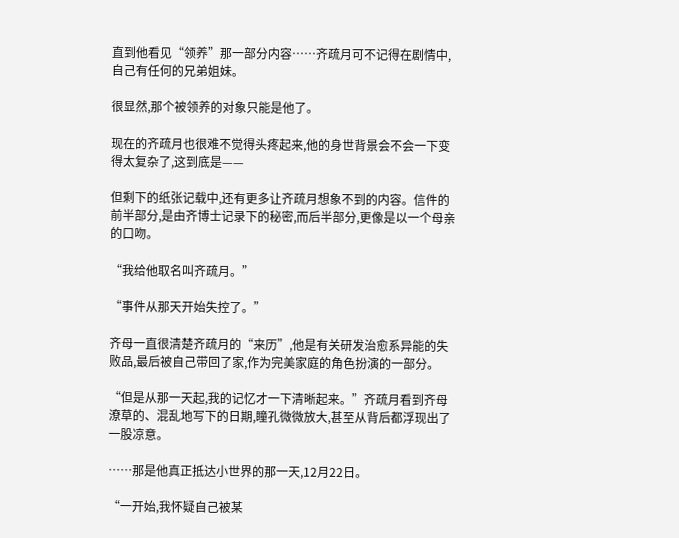直到他看见“领养”那一部分内容……齐疏月可不记得在剧情中,自己有任何的兄弟姐妹。

很显然,那个被领养的对象只能是他了。

现在的齐疏月也很难不觉得头疼起来,他的身世背景会不会一下变得太复杂了,这到底是——

但剩下的纸张记载中,还有更多让齐疏月想象不到的内容。信件的前半部分,是由齐博士记录下的秘密,而后半部分,更像是以一个母亲的口吻。

“我给他取名叫齐疏月。”

“事件从那天开始失控了。”

齐母一直很清楚齐疏月的“来历”,他是有关研发治愈系异能的失败品,最后被自己带回了家,作为完美家庭的角色扮演的一部分。

“但是从那一天起,我的记忆才一下清晰起来。”齐疏月看到齐母潦草的、混乱地写下的日期,瞳孔微微放大,甚至从背后都浮现出了一股凉意。

……那是他真正抵达小世界的那一天,12月22日。

“一开始,我怀疑自己被某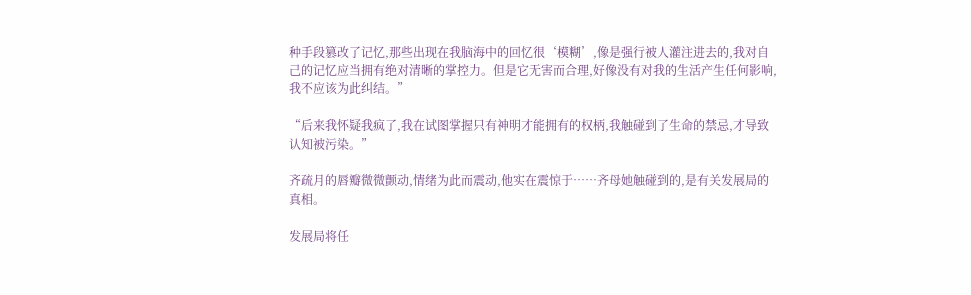种手段篡改了记忆,那些出现在我脑海中的回忆很‘模糊’,像是强行被人灌注进去的,我对自己的记忆应当拥有绝对清晰的掌控力。但是它无害而合理,好像没有对我的生活产生任何影响,我不应该为此纠结。”

“后来我怀疑我疯了,我在试图掌握只有神明才能拥有的权柄,我触碰到了生命的禁忌,才导致认知被污染。”

齐疏月的唇瓣微微颤动,情绪为此而震动,他实在震惊于……齐母她触碰到的,是有关发展局的真相。

发展局将任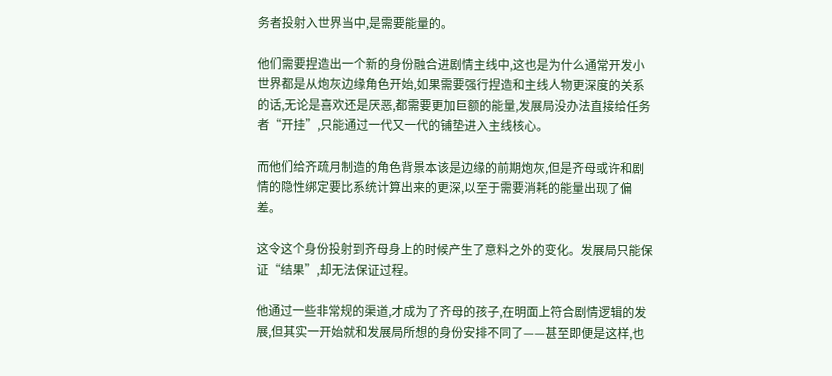务者投射入世界当中,是需要能量的。

他们需要捏造出一个新的身份融合进剧情主线中,这也是为什么通常开发小世界都是从炮灰边缘角色开始,如果需要强行捏造和主线人物更深度的关系的话,无论是喜欢还是厌恶,都需要更加巨额的能量,发展局没办法直接给任务者“开挂”,只能通过一代又一代的铺垫进入主线核心。

而他们给齐疏月制造的角色背景本该是边缘的前期炮灰,但是齐母或许和剧情的隐性绑定要比系统计算出来的更深,以至于需要消耗的能量出现了偏差。

这令这个身份投射到齐母身上的时候产生了意料之外的变化。发展局只能保证“结果”,却无法保证过程。

他通过一些非常规的渠道,才成为了齐母的孩子,在明面上符合剧情逻辑的发展,但其实一开始就和发展局所想的身份安排不同了——甚至即便是这样,也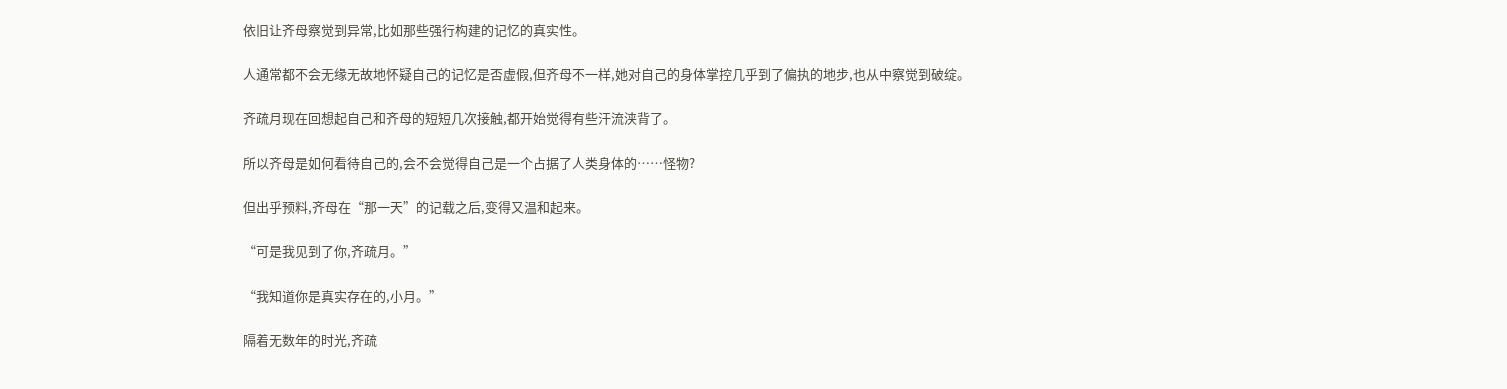依旧让齐母察觉到异常,比如那些强行构建的记忆的真实性。

人通常都不会无缘无故地怀疑自己的记忆是否虚假,但齐母不一样,她对自己的身体掌控几乎到了偏执的地步,也从中察觉到破绽。

齐疏月现在回想起自己和齐母的短短几次接触,都开始觉得有些汗流浃背了。

所以齐母是如何看待自己的,会不会觉得自己是一个占据了人类身体的……怪物?

但出乎预料,齐母在“那一天”的记载之后,变得又温和起来。

“可是我见到了你,齐疏月。”

“我知道你是真实存在的,小月。”

隔着无数年的时光,齐疏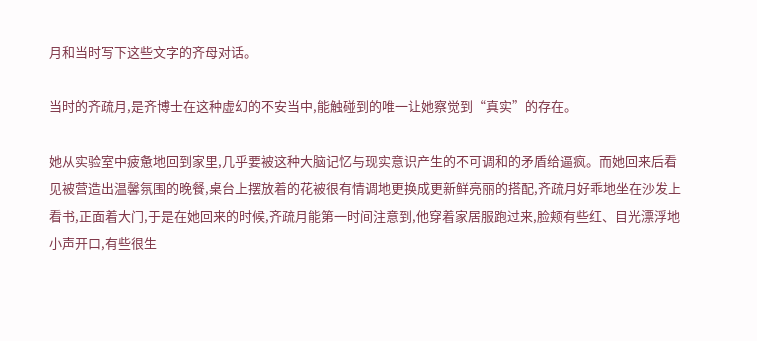月和当时写下这些文字的齐母对话。

当时的齐疏月,是齐博士在这种虚幻的不安当中,能触碰到的唯一让她察觉到“真实”的存在。

她从实验室中疲惫地回到家里,几乎要被这种大脑记忆与现实意识产生的不可调和的矛盾给逼疯。而她回来后看见被营造出温馨氛围的晚餐,桌台上摆放着的花被很有情调地更换成更新鲜亮丽的搭配,齐疏月好乖地坐在沙发上看书,正面着大门,于是在她回来的时候,齐疏月能第一时间注意到,他穿着家居服跑过来,脸颊有些红、目光漂浮地小声开口,有些很生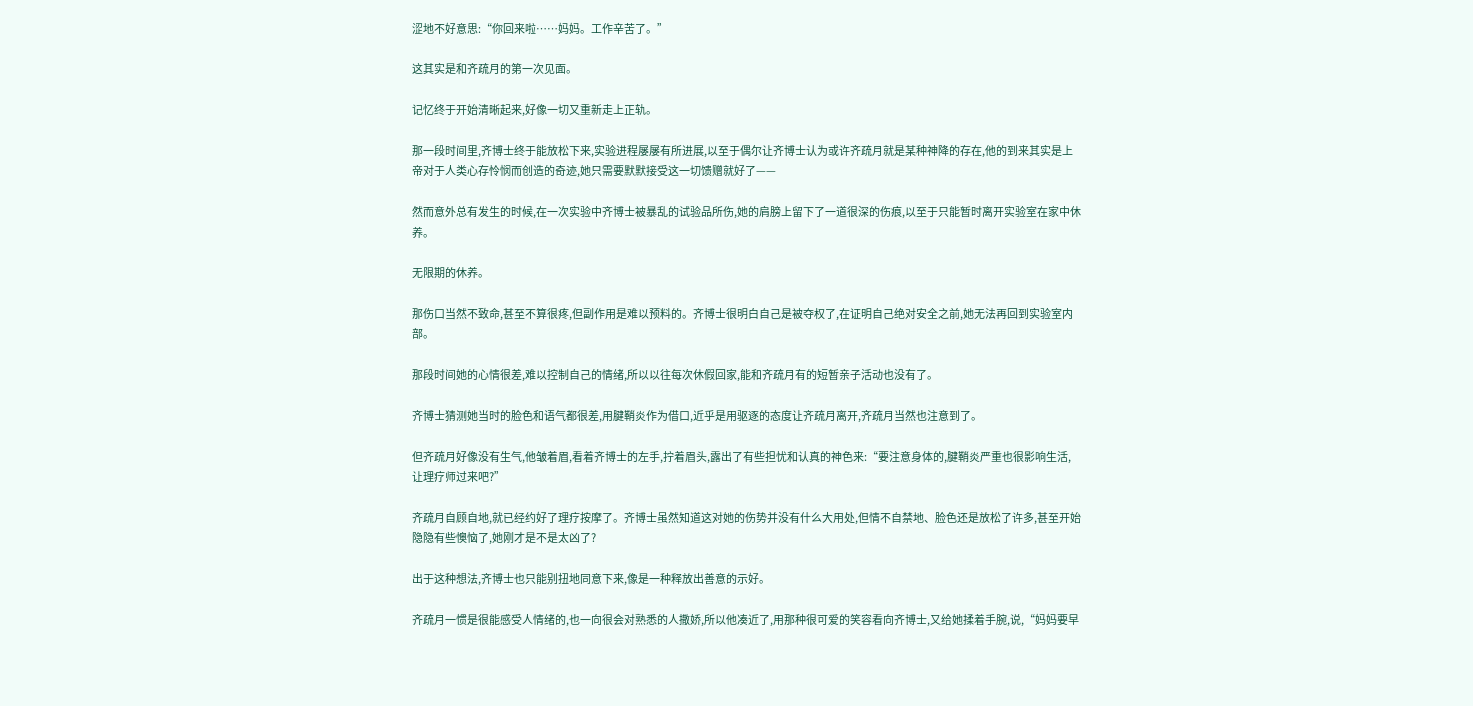涩地不好意思:“你回来啦……妈妈。工作辛苦了。”

这其实是和齐疏月的第一次见面。

记忆终于开始清晰起来,好像一切又重新走上正轨。

那一段时间里,齐博士终于能放松下来,实验进程屡屡有所进展,以至于偶尔让齐博士认为或许齐疏月就是某种神降的存在,他的到来其实是上帝对于人类心存怜悯而创造的奇迹,她只需要默默接受这一切馈赠就好了——

然而意外总有发生的时候,在一次实验中齐博士被暴乱的试验品所伤,她的肩膀上留下了一道很深的伤痕,以至于只能暂时离开实验室在家中休养。

无限期的休养。

那伤口当然不致命,甚至不算很疼,但副作用是难以预料的。齐博士很明白自己是被夺权了,在证明自己绝对安全之前,她无法再回到实验室内部。

那段时间她的心情很差,难以控制自己的情绪,所以以往每次休假回家,能和齐疏月有的短暂亲子活动也没有了。

齐博士猜测她当时的脸色和语气都很差,用腱鞘炎作为借口,近乎是用驱逐的态度让齐疏月离开,齐疏月当然也注意到了。

但齐疏月好像没有生气,他皱着眉,看着齐博士的左手,拧着眉头,露出了有些担忧和认真的神色来:“要注意身体的,腱鞘炎严重也很影响生活,让理疗师过来吧?”

齐疏月自顾自地,就已经约好了理疗按摩了。齐博士虽然知道这对她的伤势并没有什么大用处,但情不自禁地、脸色还是放松了许多,甚至开始隐隐有些懊恼了,她刚才是不是太凶了?

出于这种想法,齐博士也只能别扭地同意下来,像是一种释放出善意的示好。

齐疏月一惯是很能感受人情绪的,也一向很会对熟悉的人撒娇,所以他凑近了,用那种很可爱的笑容看向齐博士,又给她揉着手腕,说,“妈妈要早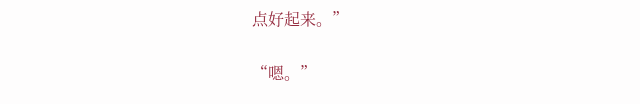点好起来。”

“嗯。”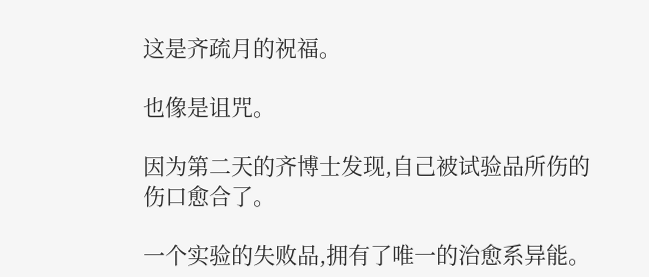这是齐疏月的祝福。

也像是诅咒。

因为第二天的齐博士发现,自己被试验品所伤的伤口愈合了。

一个实验的失败品,拥有了唯一的治愈系异能。